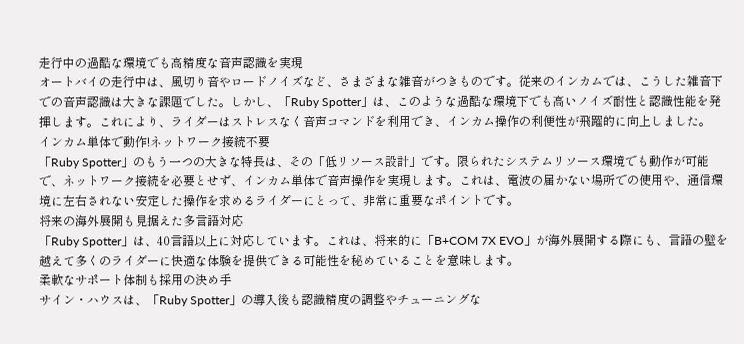走行中の過酷な環境でも高精度な音声認識を実現
オートバイの走行中は、風切り音やロードノイズなど、さまざまな雑音がつきものです。従来のインカムでは、こうした雑音下での音声認識は大きな課題でした。しかし、「Ruby Spotter」は、このような過酷な環境下でも高いノイズ耐性と認識性能を発揮します。これにより、ライダーはストレスなく音声コマンドを利用でき、インカム操作の利便性が飛躍的に向上しました。
インカム単体で動作!ネットワーク接続不要
「Ruby Spotter」のもう一つの大きな特長は、その「低リソース設計」です。限られたシステムリソース環境でも動作が可能で、ネットワーク接続を必要とせず、インカム単体で音声操作を実現します。これは、電波の届かない場所での使用や、通信環境に左右されない安定した操作を求めるライダーにとって、非常に重要なポイントです。
将来の海外展開も見据えた多言語対応
「Ruby Spotter」は、40言語以上に対応しています。これは、将来的に「B+COM 7X EVO」が海外展開する際にも、言語の壁を越えて多くのライダーに快適な体験を提供できる可能性を秘めていることを意味します。
柔軟なサポート体制も採用の決め手
サイン・ハウスは、「Ruby Spotter」の導入後も認識精度の調整やチューニングな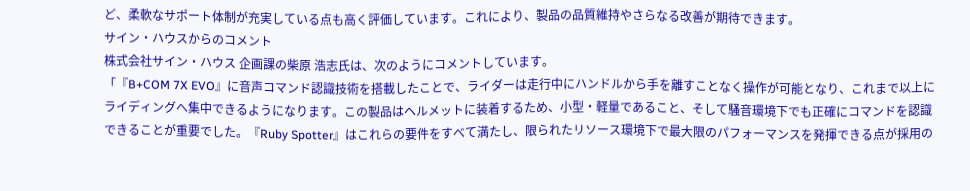ど、柔軟なサポート体制が充実している点も高く評価しています。これにより、製品の品質維持やさらなる改善が期待できます。
サイン・ハウスからのコメント
株式会社サイン・ハウス 企画課の柴原 浩志氏は、次のようにコメントしています。
「『B+COM 7X EVO』に音声コマンド認識技術を搭載したことで、ライダーは走行中にハンドルから手を離すことなく操作が可能となり、これまで以上にライディングへ集中できるようになります。この製品はヘルメットに装着するため、小型・軽量であること、そして騒音環境下でも正確にコマンドを認識できることが重要でした。『Ruby Spotter』はこれらの要件をすべて満たし、限られたリソース環境下で最大限のパフォーマンスを発揮できる点が採用の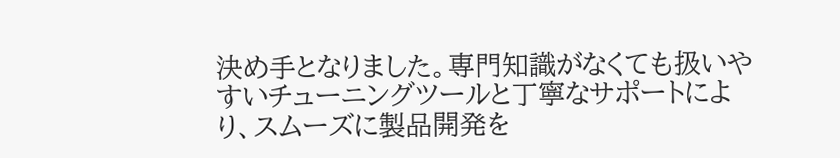決め手となりました。専門知識がなくても扱いやすいチューニングツールと丁寧なサポートにより、スムーズに製品開発を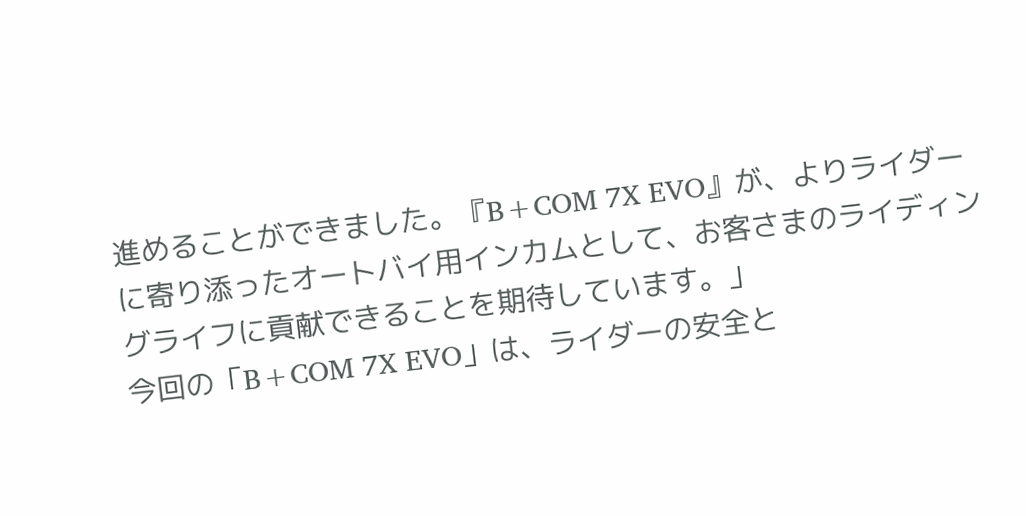進めることができました。『B+COM 7X EVO』が、よりライダーに寄り添ったオートバイ用インカムとして、お客さまのライディングライフに貢献できることを期待しています。」
今回の「B+COM 7X EVO」は、ライダーの安全と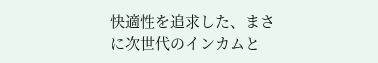快適性を追求した、まさに次世代のインカムと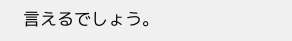言えるでしょう。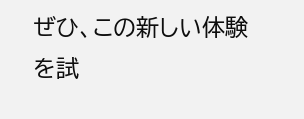ぜひ、この新しい体験を試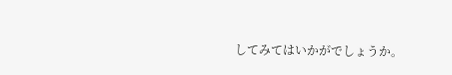してみてはいかがでしょうか。